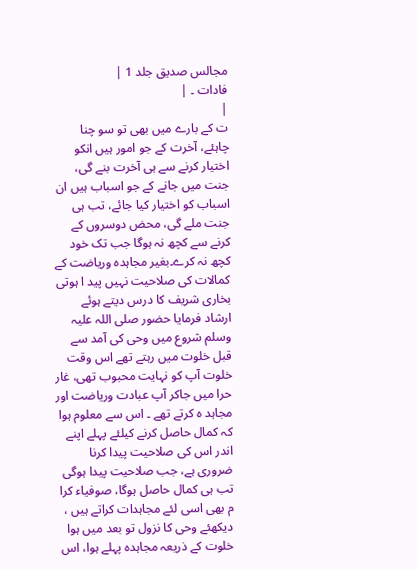مجالس صدیق جلد 1 |
فادات ۔ |
|
ت کے بارے میں بھی تو سو چنا چاہئے، آخرت کے جو امور ہیں انکو اختیار کرنے سے ہی آخرت بنے گی، جنت میں جانے کے جو اسباب ہیں ان اسباب کو اختیار کیا جائے، تب ہی جنت ملے گی، محض دوسروں کے کرنے سے کچھ نہ ہوگا جب تک خود کچھ نہ کرے۔بغیر مجاہدہ وریاضت کے کمالات کی صلاحیت نہیں پید ا ہوتی بخاری شریف کا درس دیتے ہوئے ارشاد فرمایا حضور صلی اللہ علیہ وسلم شروع میں وحی کی آمد سے قبل خلوت میں رہتے تھے اس وقت خلوت آپ کو نہایت محبوب تھی، غار حرا میں جاکر آپ عبادت وریاضت اور مجاہد ہ کرتے تھے ۔ اس سے معلوم ہوا کہ کمال حاصل کرنے کیلئے پہلے اپنے اندر اس کی صلاحیت پیدا کرنا ضروری ہے، جب صلاحیت پیدا ہوگی تب ہی کمال حاصل ہوگا، صوفیاء کرا م بھی اسی لئے مجاہدات کراتے ہیں ، دیکھئے وحی کا نزول تو بعد میں ہوا خلوت کے ذریعہ مجاہدہ پہلے ہوا، اس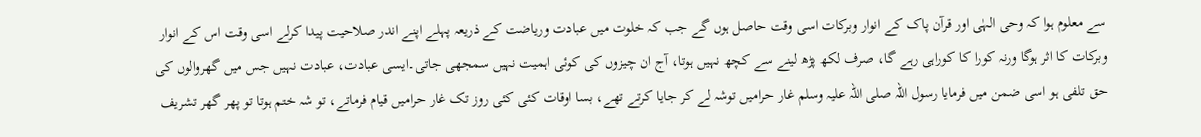سے معلوم ہوا کہ وحی الہٰی اور قرآن پاک کے انوار وبرکات اسی وقت حاصل ہوں گے جب کہ خلوت میں عبادت وریاضت کے ذریعہ پہلے اپنے اندر صلاحیت پیدا کرلے اسی وقت اس کے انوار وبرکات کا اثر ہوگا ورنہ کورا کا کوراہی رہے گا، صرف لکھ پڑھ لینے سے کچھ نہیں ہوتا، آج ان چیزوں کی کوئی اہمیت نہیں سمجھی جاتی۔ایسی عبادت، عبادت نہیں جس میں گھروالوں کی حق تلفی ہو اسی ضمن میں فرمایا رسول اللہ صلی اللہ علیہ وسلم غار حرامیں توشہ لے کر جایا کرتے تھے، بسا اوقات کئی کئی روز تک غار حرامیں قیام فرماتے، تو شہ ختم ہوتا تو پھر گھر تشریف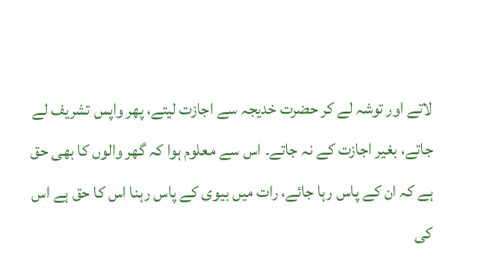لاتے اور توشہ لے کر حضرت خدیجہ سے اجازت لیتے، پھر واپس تشریف لے جاتے، بغیر اجازت کے نہ جاتے۔ اس سے معلوم ہوا کہ گھر والوں کا بھی حق ہے کہ ان کے پاس رہا جائے، رات میں بیوی کے پاس رہنا اس کا حق ہے اس کی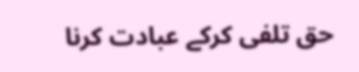حق تلفی کرکے عبادت کرنا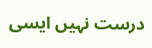درست نہیں ایسی